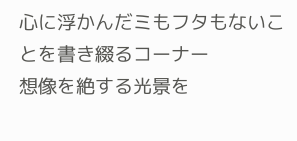心に浮かんだミもフタもないことを書き綴るコーナー
想像を絶する光景を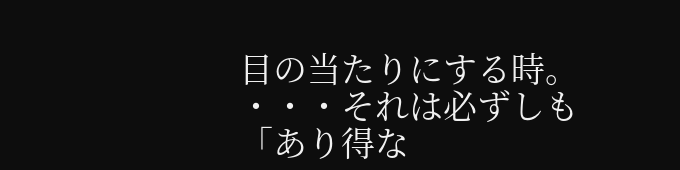目の当たりにする時。
・・・それは必ずしも「あり得な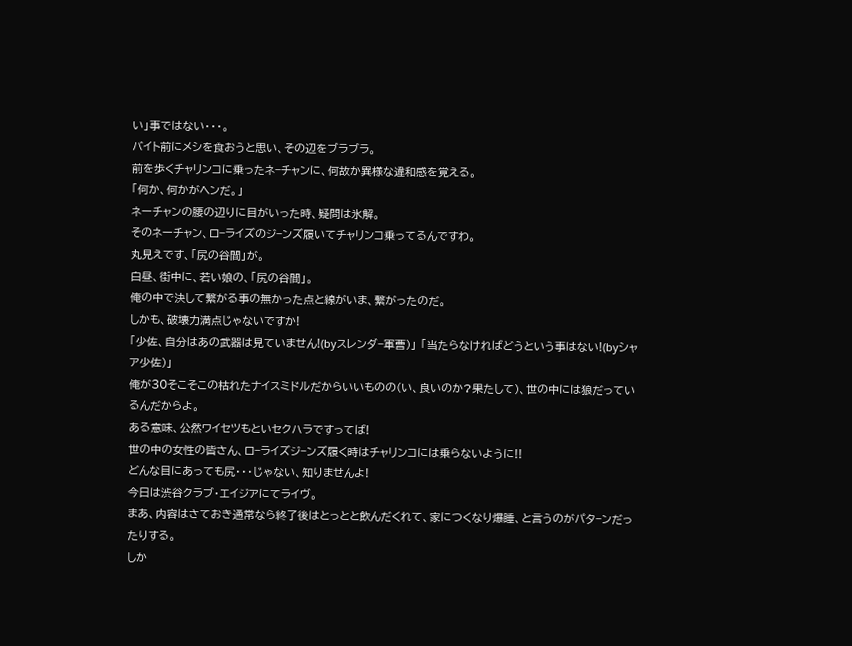い」事ではない・・・。
バイト前にメシを食おうと思い、その辺をブラブラ。
前を歩くチャリンコに乗ったネ−チャンに、何故か異様な違和感を覚える。
「何か、何かがヘンだ。」
ネーチャンの腰の辺りに目がいった時、疑問は氷解。
そのネーチャン、ロ−ライズのジ−ンズ履いてチャリンコ乗ってるんですわ。
丸見えです、「尻の谷間」が。
白昼、街中に、若い娘の、「尻の谷間」。
俺の中で決して繋がる事の無かった点と線がいま、繋がったのだ。
しかも、破壊力満点じゃないですか!
「少佐、自分はあの武器は見ていません!(byスレンダ−軍曹)」 「当たらなければどうという事はない!(byシャア少佐)」
俺が30そこそこの枯れたナイスミドルだからいいものの(い、良いのか?果たして)、世の中には狼だっているんだからよ。
ある意味、公然ワイセツもといセクハラですってば!
世の中の女性の皆さん、ロ−ライズジ−ンズ履く時はチャリンコには乗らないように!!
どんな目にあっても尻・・・じゃない、知りませんよ!
今日は渋谷クラブ・エイジアにてライヴ。
まあ、内容はさておき通常なら終了後はとっとと飲んだくれて、家につくなり爆睡、と言うのがパタ−ンだったりする。
しか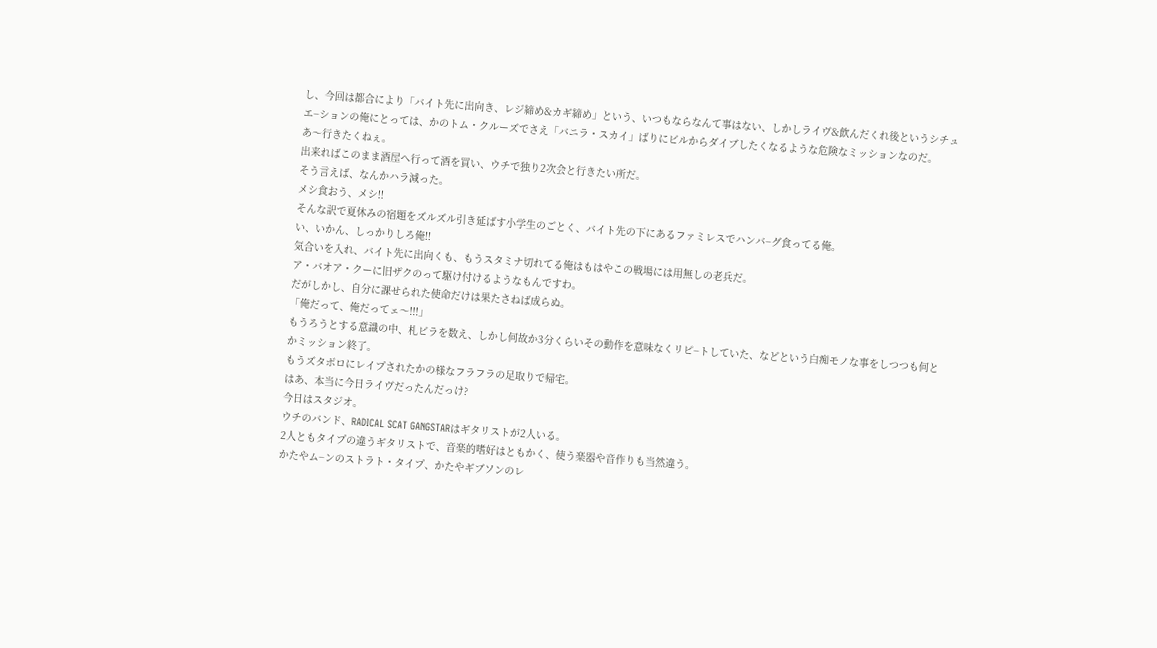し、今回は都合により「バイト先に出向き、レジ締め&カギ締め」という、いつもならなんて事はない、しかしライヴ&飲んだくれ後というシチュエ−ションの俺にとっては、かのトム・クルーズでさえ「バニラ・スカイ」ばりにビルからダイブしたくなるような危険なミッションなのだ。
あ〜行きたくねぇ。
出来ればこのまま酒屋へ行って酒を買い、ウチで独り2次会と行きたい所だ。
そう言えば、なんかハラ減った。
メシ食おう、メシ!!
そんな訳で夏休みの宿題をズルズル引き延ばす小学生のごとく、バイト先の下にあるファミレスでハンバ−グ食ってる俺。
い、いかん、しっかりしろ俺!!
気合いを入れ、バイト先に出向くも、もうスタミナ切れてる俺はもはやこの戦場には用無しの老兵だ。
ア・バオア・クーに旧ザクのって駆け付けるようなもんですわ。
だがしかし、自分に課せられた使命だけは果たさねば成らぬ。
「俺だって、俺だってェ〜!!!」
もうろうとする意識の中、札ビラを数え、しかし何故か3分くらいその動作を意味なくリピ−トしていた、などという白痴モノな事をしつつも何とかミッション終了。
もうズタボロにレイプされたかの様なフラフラの足取りで帰宅。
はあ、本当に今日ライヴだったんだっけ?
今日はスタジオ。
ウチのバンド、RADICAL SCAT GANGSTARはギタリストが2人いる。
2人ともタイプの違うギタリストで、音楽的嗜好はともかく、使う楽器や音作りも当然違う。
かたやム−ンのストラト・タイプ、かたやギブソンのレ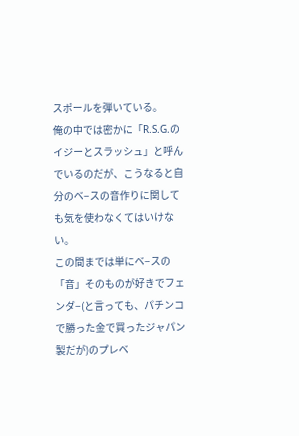スポールを弾いている。
俺の中では密かに「R.S.G.のイジーとスラッシュ」と呼んでいるのだが、こうなると自分のベ−スの音作りに関しても気を使わなくてはいけない。
この間までは単にベ−スの「音」そのものが好きでフェンダ−(と言っても、パチンコで勝った金で買ったジャパン製だが)のプレベ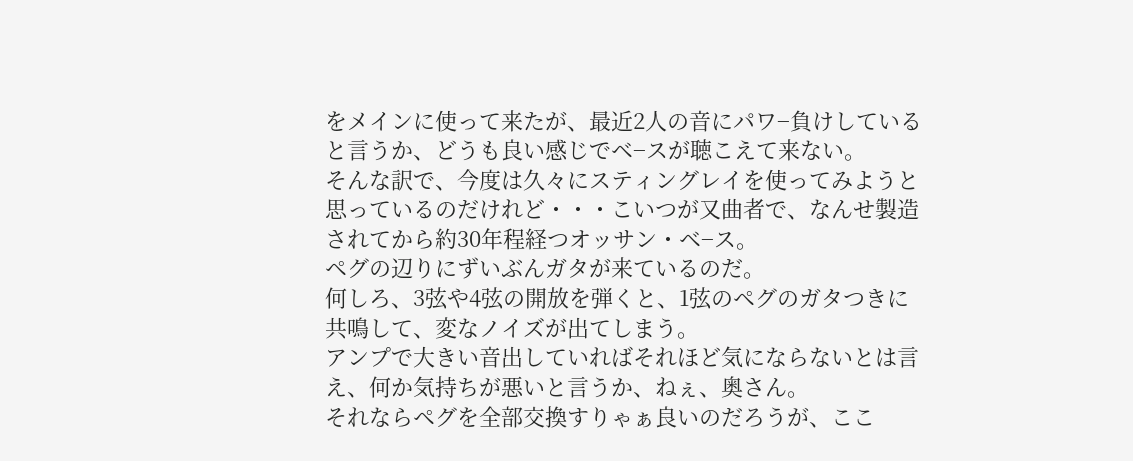をメインに使って来たが、最近2人の音にパワ−負けしていると言うか、どうも良い感じでベ−スが聴こえて来ない。
そんな訳で、今度は久々にスティングレイを使ってみようと思っているのだけれど・・・こいつが又曲者で、なんせ製造されてから約30年程経つオッサン・ベ−ス。
ペグの辺りにずいぶんガタが来ているのだ。
何しろ、3弦や4弦の開放を弾くと、1弦のペグのガタつきに共鳴して、変なノイズが出てしまう。
アンプで大きい音出していればそれほど気にならないとは言え、何か気持ちが悪いと言うか、ねぇ、奥さん。
それならペグを全部交換すりゃぁ良いのだろうが、ここ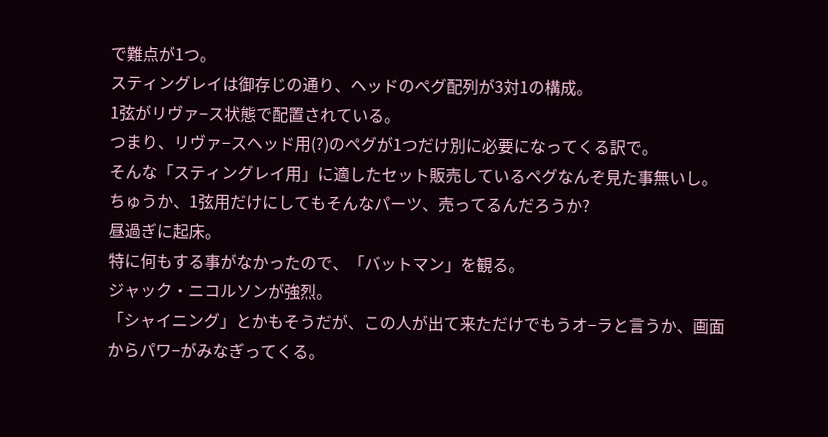で難点が1つ。
スティングレイは御存じの通り、ヘッドのペグ配列が3対1の構成。
1弦がリヴァ−ス状態で配置されている。
つまり、リヴァ−スヘッド用(?)のペグが1つだけ別に必要になってくる訳で。
そんな「スティングレイ用」に適したセット販売しているペグなんぞ見た事無いし。
ちゅうか、1弦用だけにしてもそんなパーツ、売ってるんだろうか?
昼過ぎに起床。
特に何もする事がなかったので、「バットマン」を観る。
ジャック・ニコルソンが強烈。
「シャイニング」とかもそうだが、この人が出て来ただけでもうオ−ラと言うか、画面からパワ−がみなぎってくる。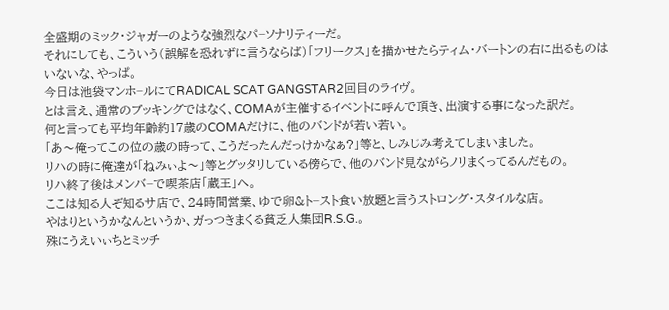全盛期のミック・ジャガーのような強烈なパ−ソナリティーだ。
それにしても、こういう(誤解を恐れずに言うならば)「フリークス」を描かせたらティム・バートンの右に出るものはいないな、やっぱ。
今日は池袋マンホ−ルにてRADICAL SCAT GANGSTAR2回目のライヴ。
とは言え、通常のブッキングではなく、COMAが主催するイベントに呼んで頂き、出演する事になった訳だ。
何と言っても平均年齢約17歳のCOMAだけに、他のバンドが若い若い。
「あ〜俺ってこの位の歳の時って、こうだったんだっけかなぁ?」等と、しみじみ考えてしまいました。
リハの時に俺達が「ねみぃよ〜」等とグッタリしている傍らで、他のバンド見ながらノリまくってるんだもの。
リハ終了後はメンバ−で喫茶店「蔵王」へ。
ここは知る人ぞ知るサ店で、24時間営業、ゆで卵&ト−スト食い放題と言うストロング・スタイルな店。
やはりというかなんというか、ガっつきまくる貧乏人集団R.S.G.。
殊にうえいぃちとミッチ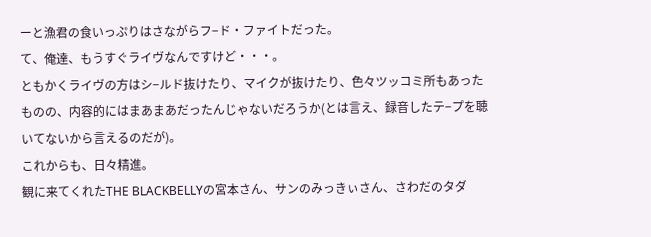ーと漁君の食いっぷりはさながらフ−ド・ファイトだった。
て、俺達、もうすぐライヴなんですけど・・・。
ともかくライヴの方はシ−ルド抜けたり、マイクが抜けたり、色々ツッコミ所もあったものの、内容的にはまあまあだったんじゃないだろうか(とは言え、録音したテ−プを聴いてないから言えるのだが)。
これからも、日々精進。
観に来てくれたTHE BLACKBELLYの宮本さん、サンのみっきぃさん、さわだのタダ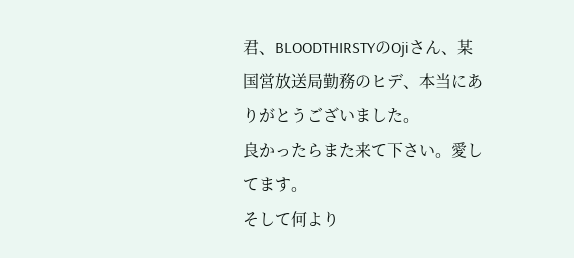君、BLOODTHIRSTYのOjiさん、某国営放送局勤務のヒデ、本当にありがとうございました。
良かったらまた来て下さい。愛してます。
そして何より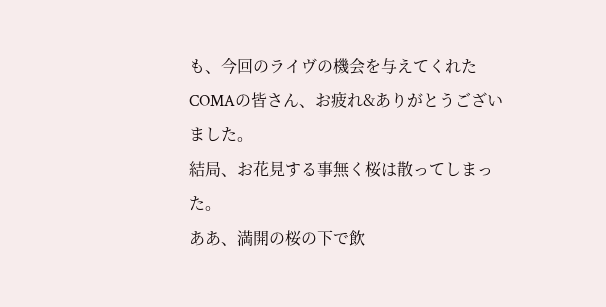も、今回のライヴの機会を与えてくれたCOMAの皆さん、お疲れ&ありがとうございました。
結局、お花見する事無く桜は散ってしまった。
ああ、満開の桜の下で飲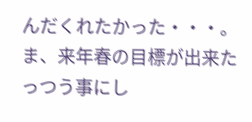んだくれたかった・・・。
ま、来年春の目標が出来たっつう事にし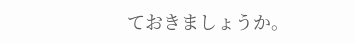ておきましょうか。